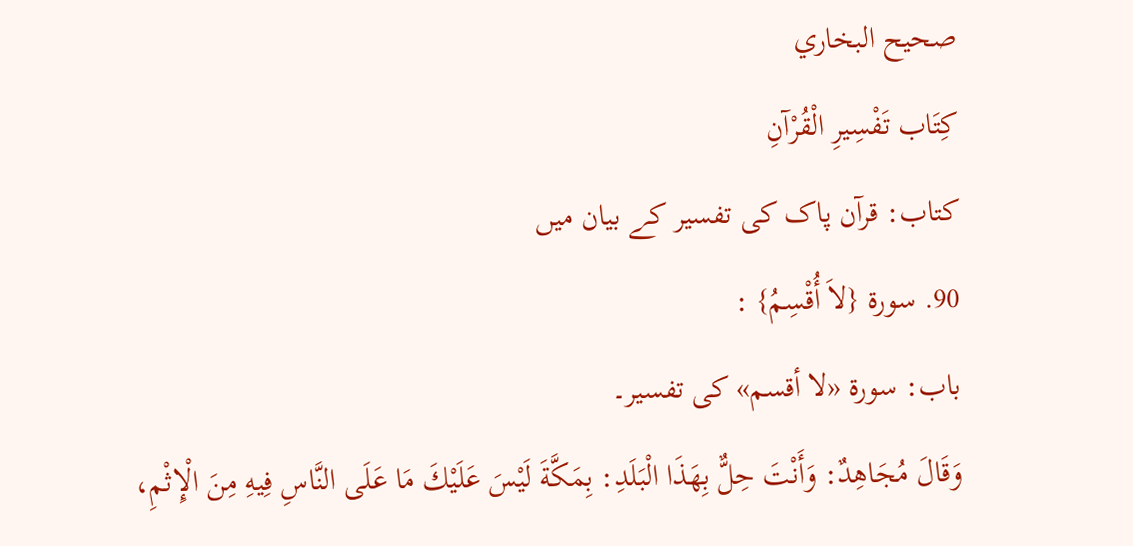صحيح البخاري
كِتَاب تَفْسِيرِ الْقُرْآنِ
کتاب: قرآن پاک کی تفسیر کے بیان میں
90. سورة {لاَ أُقْسِمُ} :
باب: سورۃ «لا أقسم» کی تفسیر۔
وَقَالَ مُجَاهِدٌ: وَأَنْتَ حِلٌّ بِهَذَا الْبَلَدِ: بِمَكَّةَ لَيْسَ عَلَيْكَ مَا عَلَى النَّاسِ فِيهِ مِنَ الْإِثْمِ،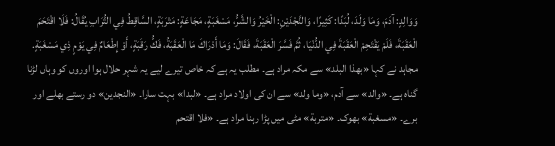وَوَالِدٍ: آدَمَ، وَمَا وَلَدَ، لُبَدًا: كَثِيرًا، وَالنَّجْدَيْنِ: الْخَيْرُ وَالشَّرُّ، مَسْغَبَةٍ، مَجَاعَةٍ: مَتْرَبَةٍ، السَّاقِطُ فِي التُّرَابِ يُقَالُ: فَلَا اقْتَحَمَ الْعَقَبَةَ، فَلَمْ يَقْتَحِمْ الْعَقَبَةَ فِي الدُّنْيَا، ثُمَّ فَسَّرَ الْعَقَبَةَ، فَقَالَ: وَمَا أَدْرَاكَ مَا الْعَقَبَةُ، فَكُّ رَقَبَةٍ، أَوْ إِطْعَامٌ فِي يَوْمٍ ذِي مَسْغَبَةٍ.
مجاہد نے کہا «بهذا البلد» سے مکہ مراد ہے۔ مطلب یہ ہے کہ خاص تیرے لیے یہ شہر حلال ہوا اوروں کو وہاں لڑنا گناہ ہے۔ «والد» سے آدم، «وما ولد» سے ان کی اولاد مراد ہے۔ «لبدا» بہت سارا۔ «النجدين» دو رستے بھلے اور برے۔ «مسغبة» بھوک۔ «متربة» مٹی میں پڑا رہنا مراد ہے۔ «فلا اقتحم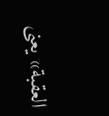العقبة» یعنی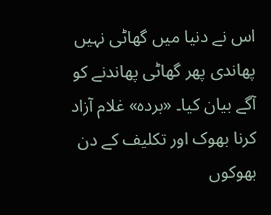اس نے دنیا میں گھاٹی نہیں پھاندی پھر گھاٹی پھاندنے کو آگے بیان کیا۔ «برده» غلام آزاد کرنا بھوک اور تکلیف کے دن بھوکوں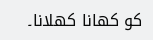کو کھانا کھلانا۔